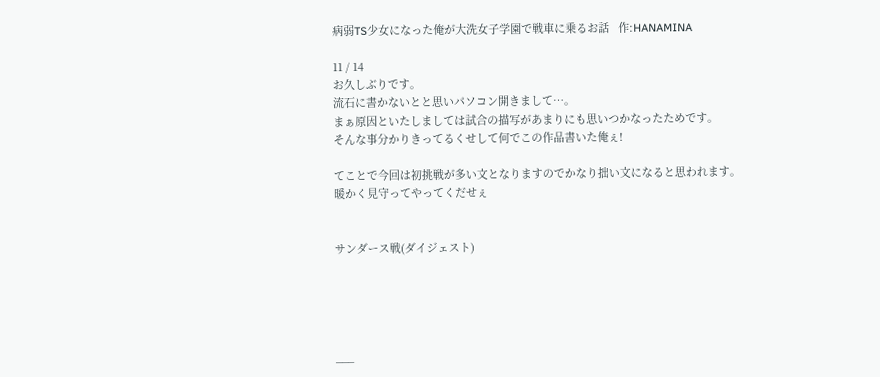病弱TS少女になった俺が大洗女子学園で戦車に乗るお話   作:HANAMINA

11 / 14
お久しぶりです。
流石に書かないとと思いパソコン開きまして…。
まぁ原因といたしましては試合の描写があまりにも思いつかなったためです。
そんな事分かりきってるくせして何でこの作品書いた俺ぇ!

てことで今回は初挑戦が多い文となりますのでかなり拙い文になると思われます。
暖かく見守ってやってくだせぇ


サンダース戦(ダイジェスト)





___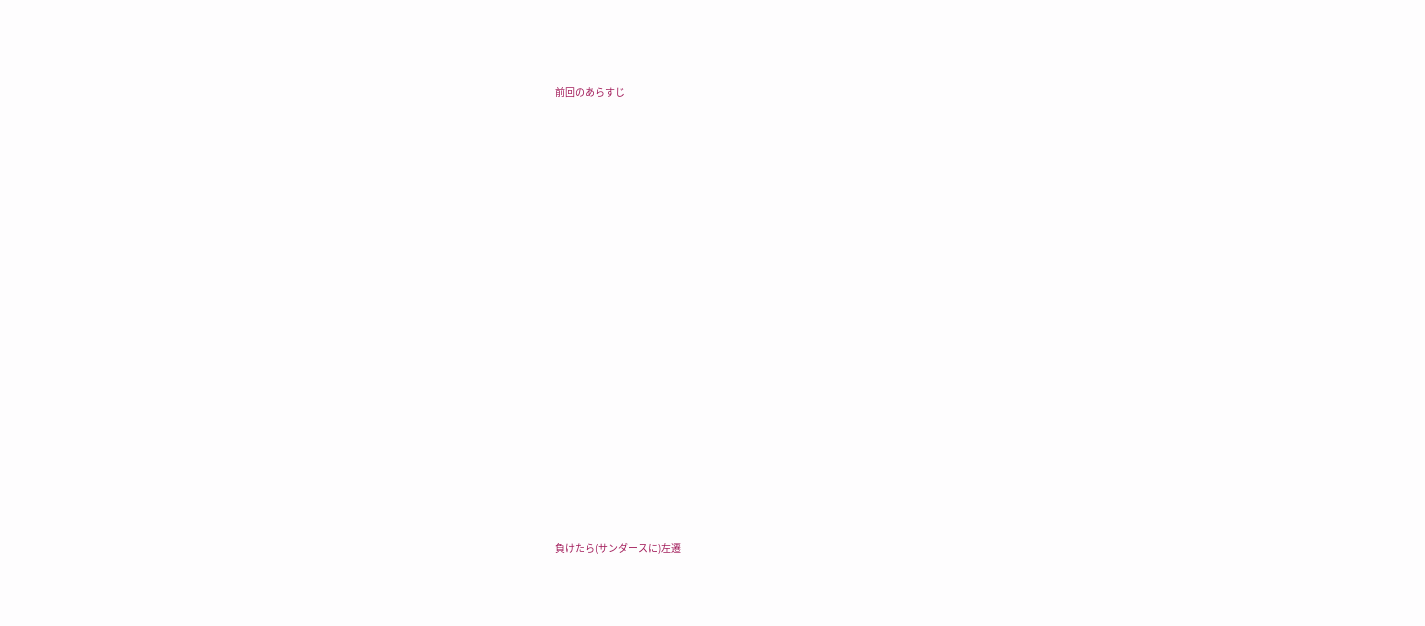前回のあらすじ























負けたら(サンダースに)左遷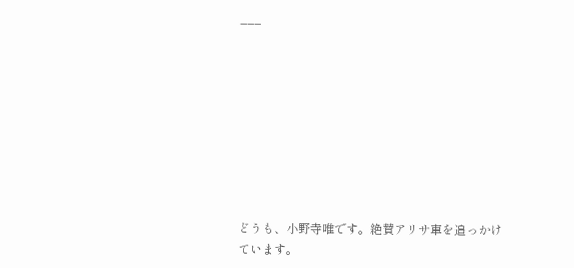___









どうも、小野寺唯です。絶賛アリサ車を追っかけています。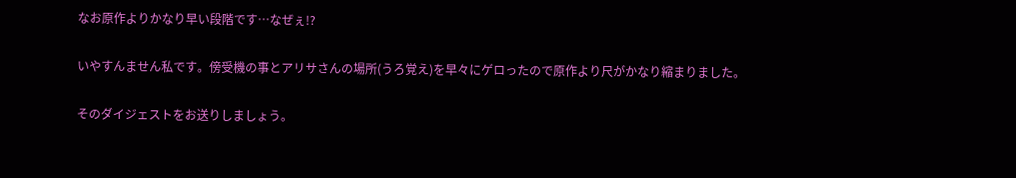なお原作よりかなり早い段階です…なぜぇ!?

いやすんません私です。傍受機の事とアリサさんの場所(うろ覚え)を早々にゲロったので原作より尺がかなり縮まりました。

そのダイジェストをお送りしましょう。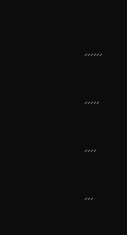......

.....

....

...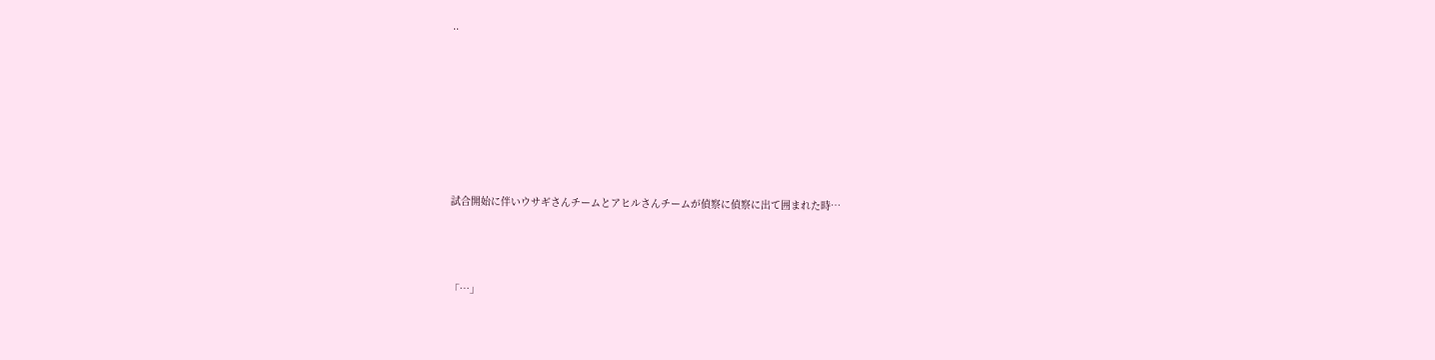..







試合開始に伴いウサギさんチームとアヒルさんチームが偵察に偵察に出て囲まれた時…



「…」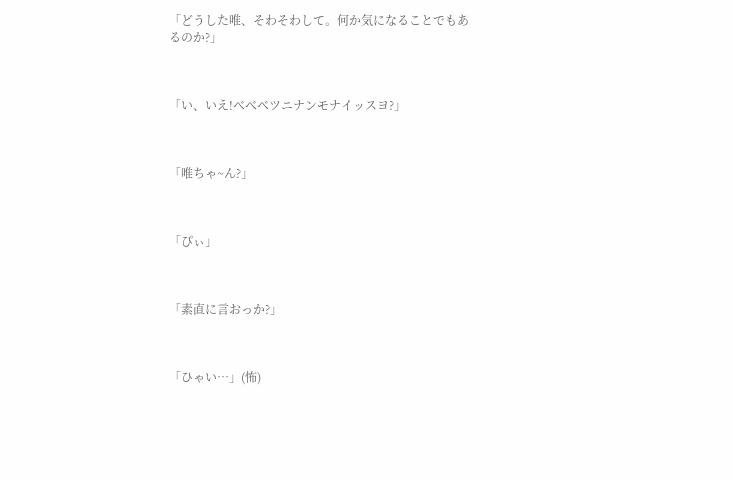「どうした唯、そわそわして。何か気になることでもあるのか?」



「い、いえ!べべベツニナンモナイッスヨ?」



「唯ちゃ~ん?」



「ぴぃ」



「素直に言おっか?」



「ひゃい…」(怖)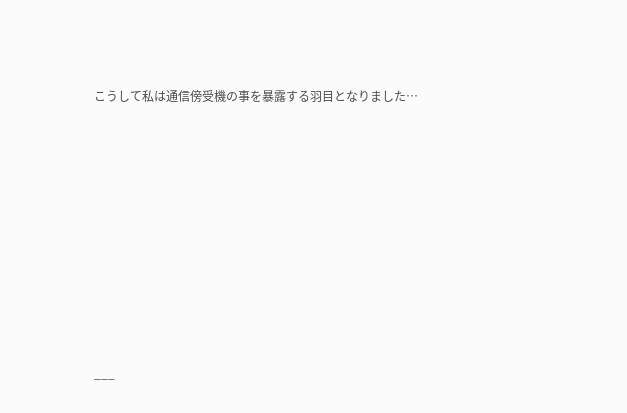こうして私は通信傍受機の事を暴露する羽目となりました…













___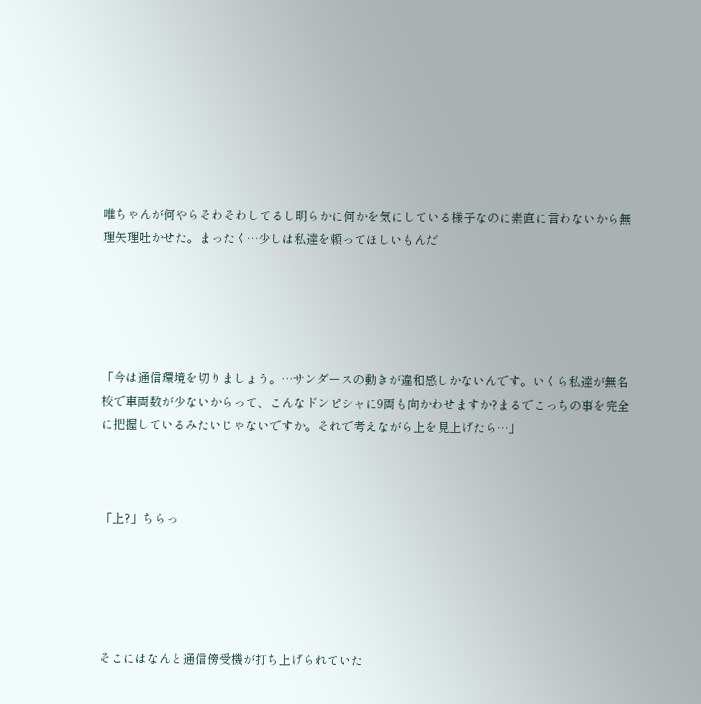唯ちゃんが何やらそわそわしてるし明らかに何かを気にしている様子なのに素直に言わないから無理矢理吐かせた。まったく…少しは私達を頼ってほしいもんだ





「今は通信環境を切りましょう。…サンダースの動きが違和感しかないんです。いくら私達が無名校で車両数が少ないからって、こんなドンピシャに9両も向かわせますか?まるでこっちの事を完全に把握しているみたいじゃないですか。それで考えながら上を見上げたら…」



「上?」ちらっ





そこにはなんと通信傍受機が打ち上げられていた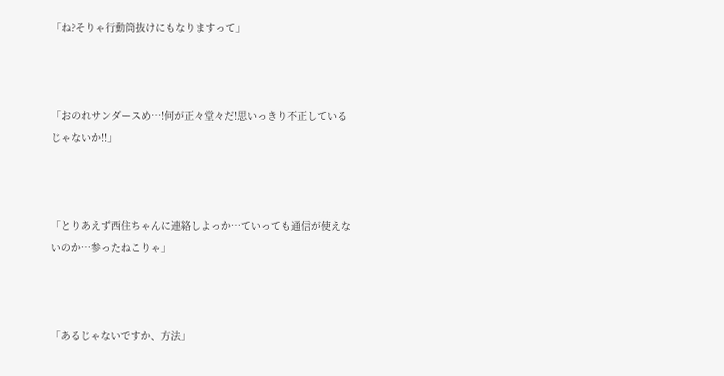「ね?そりゃ行動筒抜けにもなりますって」



「おのれサンダースめ…!何が正々堂々だ!思いっきり不正しているじゃないか!!」



「とりあえず西住ちゃんに連絡しよっか…ていっても通信が使えないのか…参ったねこりゃ」



「あるじゃないですか、方法」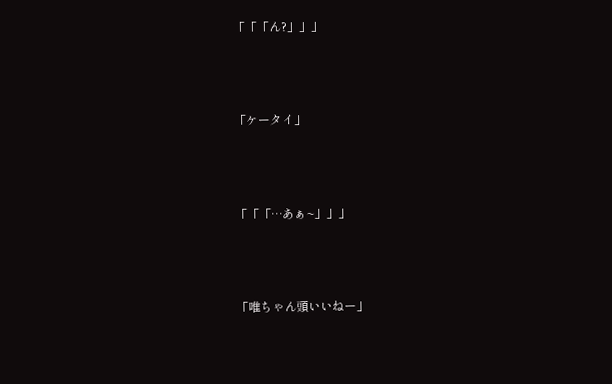「「「ん?」」」



「ケータイ」



「「「…あぁ~」」」



「唯ちゃん頭いいねー」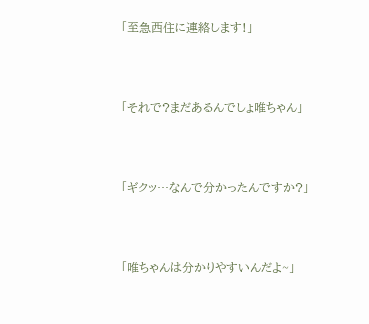「至急西住に連絡します!」



「それで?まだあるんでしょ唯ちゃん」



「ギクッ…なんで分かったんですか?」



「唯ちゃんは分かりやすいんだよ~」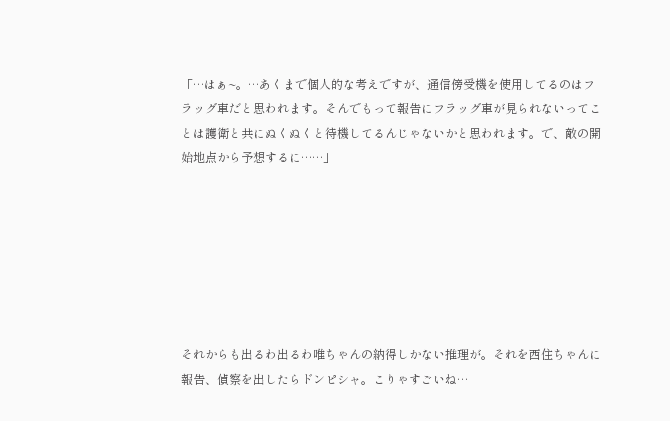「…はぁ~。…あくまで個人的な考えですが、通信傍受機を使用してるのはフラッグ車だと思われます。そんでもって報告にフラッグ車が見られないってことは護衛と共にぬくぬくと待機してるんじゃないかと思われます。で、敵の開始地点から予想するに……」







それからも出るわ出るわ唯ちゃんの納得しかない推理が。それを西住ちゃんに報告、偵察を出したらドンピシャ。こりゃすごいね…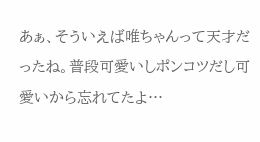あぁ、そういえば唯ちゃんって天才だったね。普段可愛いしポンコツだし可愛いから忘れてたよ…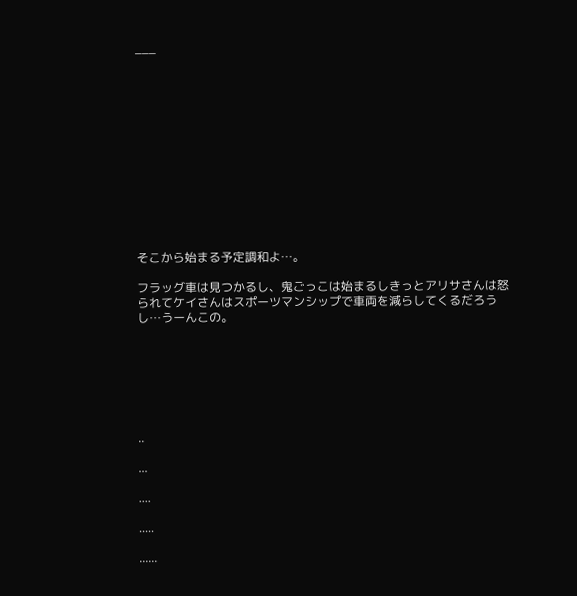___













そこから始まる予定調和よ…。

フラッグ車は見つかるし、鬼ごっこは始まるしきっとアリサさんは怒られてケイさんはスポーツマンシップで車両を減らしてくるだろうし…うーんこの。







..

...

....

.....

......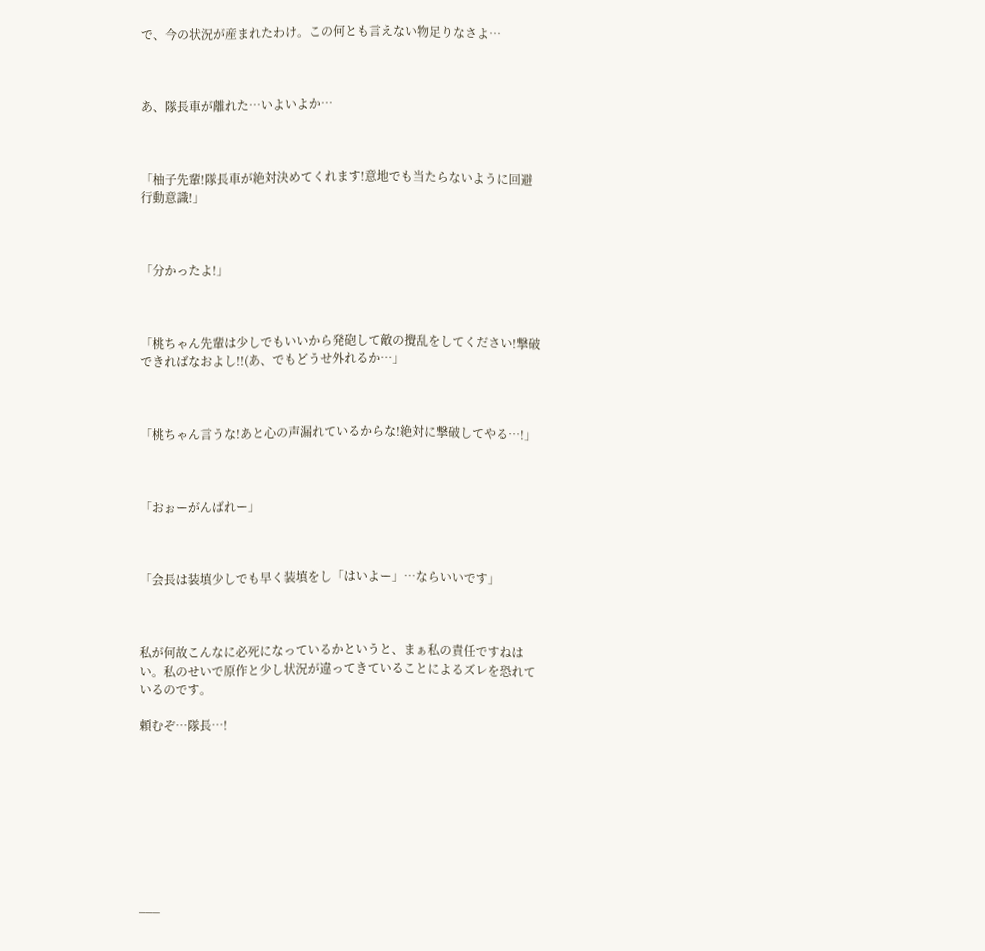で、今の状況が産まれたわけ。この何とも言えない物足りなさよ…



あ、隊長車が離れた…いよいよか…



「柚子先輩!隊長車が絶対決めてくれます!意地でも当たらないように回避行動意識!」



「分かったよ!」



「桃ちゃん先輩は少しでもいいから発砲して敵の攪乱をしてください!撃破できればなおよし!!(あ、でもどうせ外れるか…」



「桃ちゃん言うな!あと心の声漏れているからな!絶対に撃破してやる…!」



「おぉーがんばれー」



「会長は装填少しでも早く装填をし「はいよー」…ならいいです」



私が何故こんなに必死になっているかというと、まぁ私の責任ですねはい。私のせいで原作と少し状況が違ってきていることによるズレを恐れているのです。

頼むぞ…隊長…!









___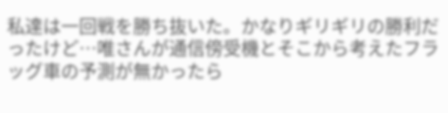私達は一回戦を勝ち抜いた。かなりギリギリの勝利だったけど…唯さんが通信傍受機とそこから考えたフラッグ車の予測が無かったら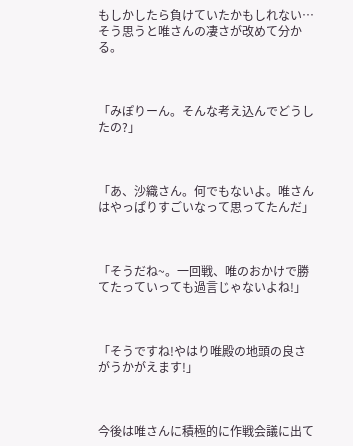もしかしたら負けていたかもしれない…そう思うと唯さんの凄さが改めて分かる。



「みぽりーん。そんな考え込んでどうしたの?」



「あ、沙織さん。何でもないよ。唯さんはやっぱりすごいなって思ってたんだ」



「そうだね~。一回戦、唯のおかけで勝てたっていっても過言じゃないよね!」



「そうですね!やはり唯殿の地頭の良さがうかがえます!」



今後は唯さんに積極的に作戦会議に出て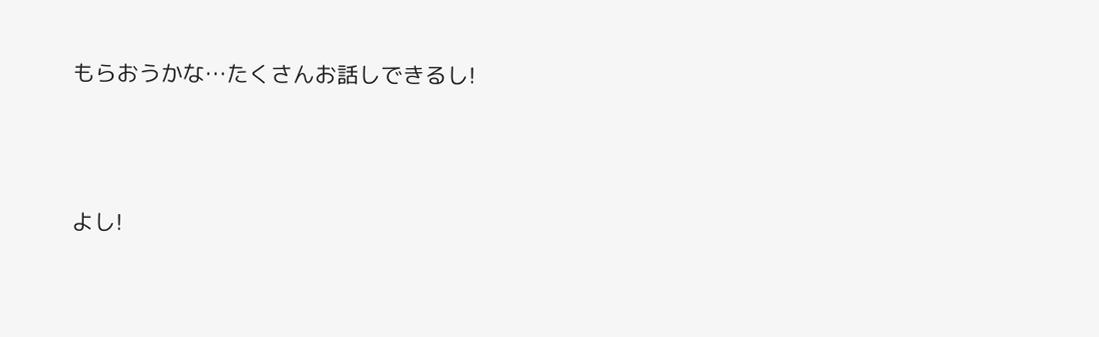もらおうかな…たくさんお話しできるし!



よし!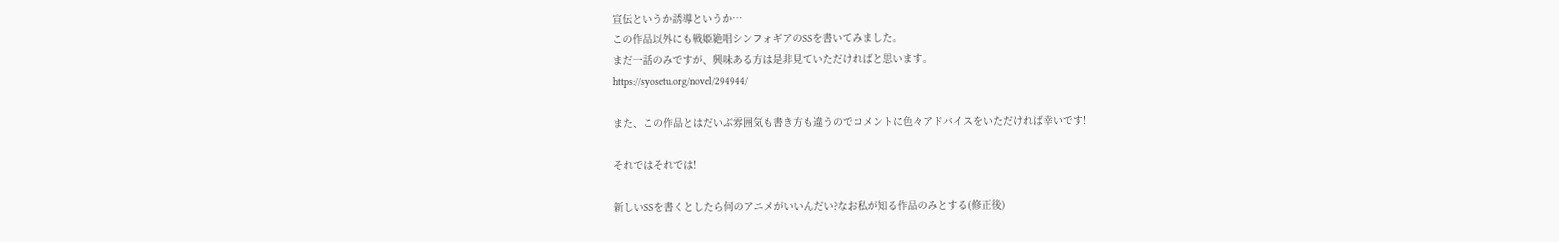宣伝というか誘導というか…
この作品以外にも戦姫絶唱シンフォギアのSSを書いてみました。
まだ一話のみですが、興味ある方は是非見ていただければと思います。
https://syosetu.org/novel/294944/

また、この作品とはだいぶ雰囲気も書き方も違うのでコメントに色々アドバイスをいただければ幸いです!

それではそれでは!

新しいSSを書くとしたら何のアニメがいいんだい?なお私が知る作品のみとする(修正後)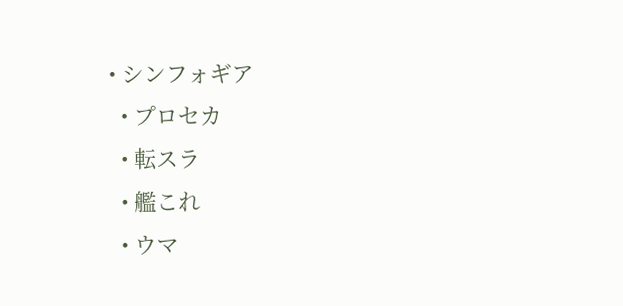• シンフォギア
  • プロセカ
  • 転スラ
  • 艦これ
  • ウマ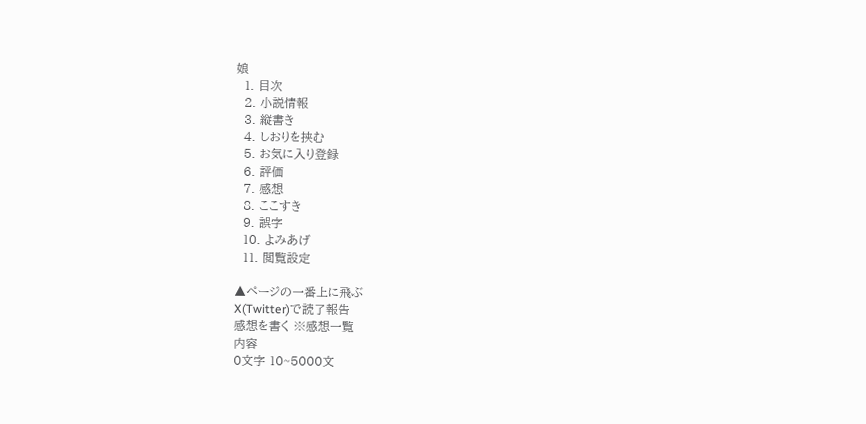娘
  1. 目次
  2. 小説情報
  3. 縦書き
  4. しおりを挟む
  5. お気に入り登録
  6. 評価
  7. 感想
  8. ここすき
  9. 誤字
  10. よみあげ
  11. 閲覧設定

▲ページの一番上に飛ぶ
X(Twitter)で読了報告
感想を書く ※感想一覧
内容
0文字 10~5000文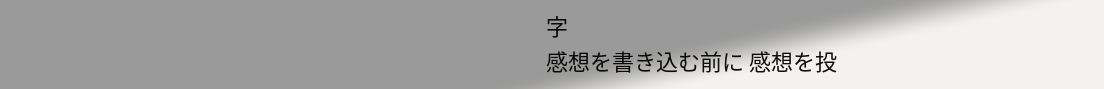字
感想を書き込む前に 感想を投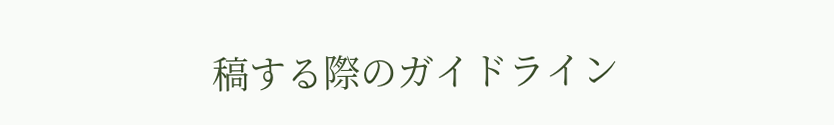稿する際のガイドライン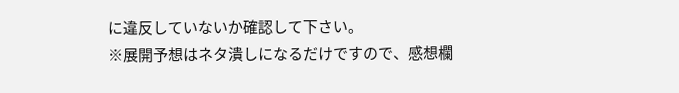に違反していないか確認して下さい。
※展開予想はネタ潰しになるだけですので、感想欄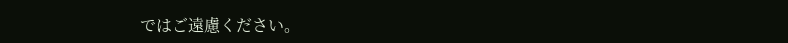ではご遠慮ください。